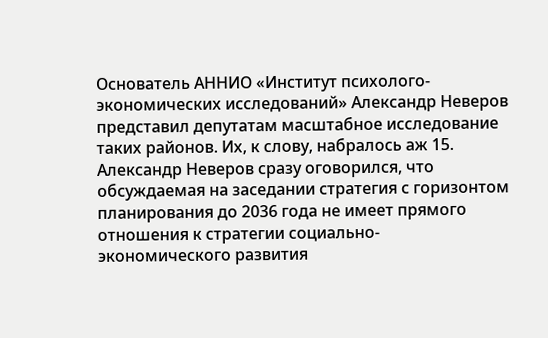Основатель АННИО «Институт психолого-экономических исследований» Александр Неверов представил депутатам масштабное исследование таких районов. Их, к слову, набралось аж 15.
Александр Неверов сразу оговорился, что обсуждаемая на заседании стратегия с горизонтом планирования до 2036 года не имеет прямого отношения к стратегии социально-экономического развития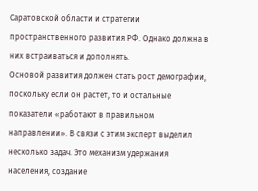Саратовской области и стратегии пространственного развития РФ. Однако должна в них встраиваться и дополнять.
Основой развития должен стать рост демографии, поскольку если он растет, то и остальные показатели «работают в правильном направлении». В связи с этим эксперт выделил несколько задач. Это механизм удержания населения, создание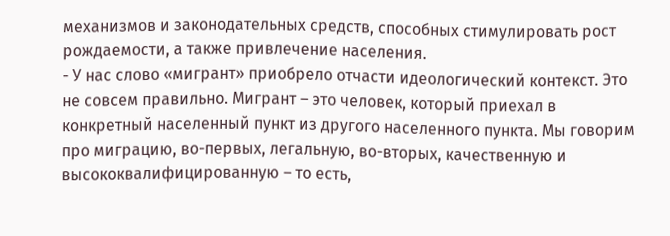механизмов и законодательных средств, способных стимулировать рост рождаемости, а также привлечение населения.
- У нас слово «мигрант» приобрело отчасти идеологический контекст. Это не совсем правильно. Мигрант – это человек, который приехал в конкретный населенный пункт из другого населенного пункта. Мы говорим про миграцию, во-первых, легальную, во-вторых, качественную и высококвалифицированную – то есть,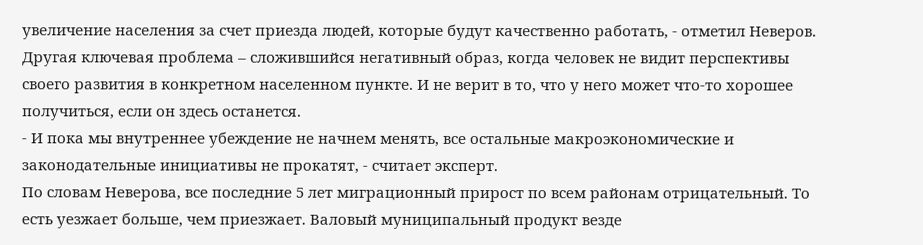увеличение населения за счет приезда людей, которые будут качественно работать, - отметил Неверов.
Другая ключевая проблема – сложившийся негативный образ, когда человек не видит перспективы своего развития в конкретном населенном пункте. И не верит в то, что у него может что-то хорошее получиться, если он здесь останется.
- И пока мы внутреннее убеждение не начнем менять, все остальные макроэкономические и законодательные инициативы не прокатят, - считает эксперт.
По словам Неверова, все последние 5 лет миграционный прирост по всем районам отрицательный. То есть уезжает больше, чем приезжает. Валовый муниципальный продукт везде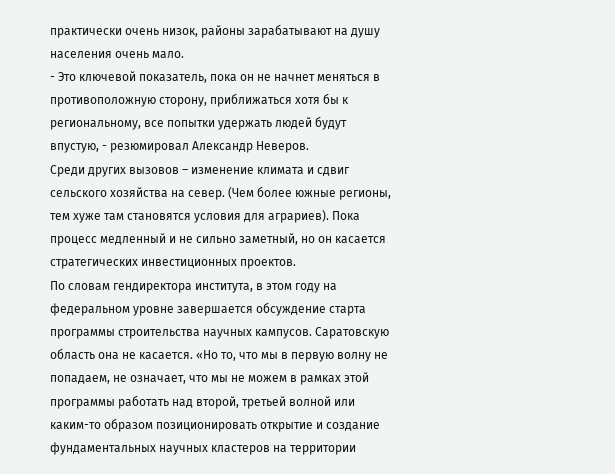практически очень низок, районы зарабатывают на душу населения очень мало.
- Это ключевой показатель, пока он не начнет меняться в противоположную сторону, приближаться хотя бы к региональному, все попытки удержать людей будут впустую, - резюмировал Александр Неверов.
Среди других вызовов – изменение климата и сдвиг сельского хозяйства на север. (Чем более южные регионы, тем хуже там становятся условия для аграриев). Пока процесс медленный и не сильно заметный, но он касается стратегических инвестиционных проектов.
По словам гендиректора института, в этом году на федеральном уровне завершается обсуждение старта программы строительства научных кампусов. Саратовскую область она не касается. «Но то, что мы в первую волну не попадаем, не означает, что мы не можем в рамках этой программы работать над второй, третьей волной или каким-то образом позиционировать открытие и создание фундаментальных научных кластеров на территории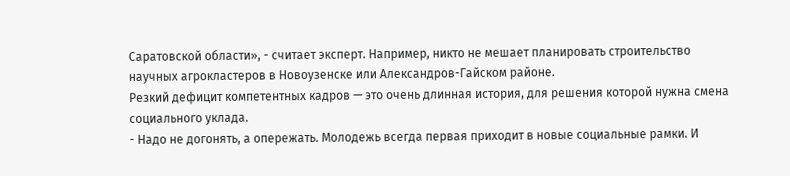Саратовской области», - считает эксперт. Например, никто не мешает планировать строительство научных агрокластеров в Новоузенске или Александров-Гайском районе.
Резкий дефицит компетентных кадров — это очень длинная история, для решения которой нужна смена социального уклада.
- Надо не догонять, а опережать. Молодежь всегда первая приходит в новые социальные рамки. И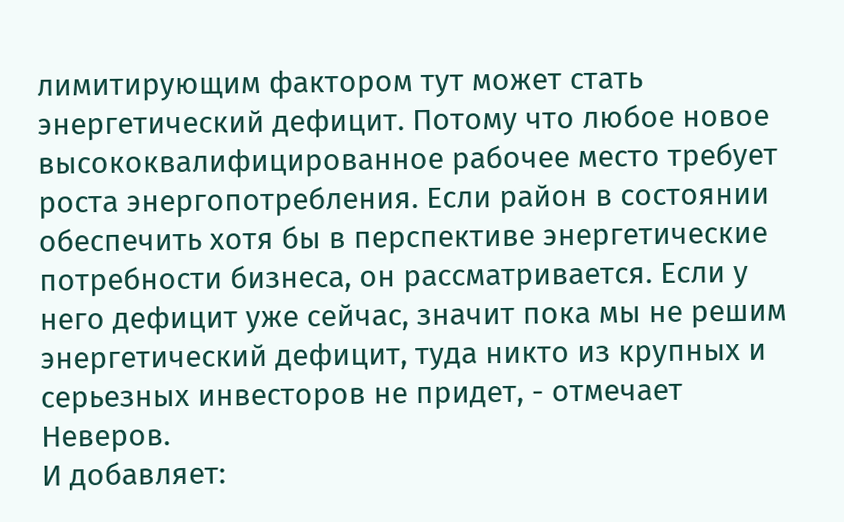лимитирующим фактором тут может стать энергетический дефицит. Потому что любое новое высококвалифицированное рабочее место требует роста энергопотребления. Если район в состоянии обеспечить хотя бы в перспективе энергетические потребности бизнеса, он рассматривается. Если у него дефицит уже сейчас, значит пока мы не решим энергетический дефицит, туда никто из крупных и серьезных инвесторов не придет, - отмечает Неверов.
И добавляет: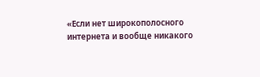«Если нет широкополосного интернета и вообще никакого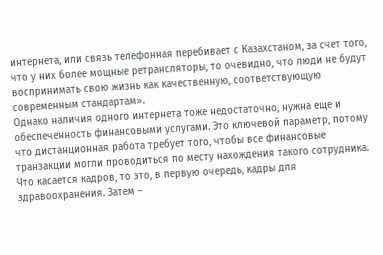интернета, или связь телефонная перебивает с Казахстаном, за счет того, что у них более мощные ретрансляторы, то очевидно, что люди не будут воспринимать свою жизнь как качественную, соответствующую современным стандартам».
Однако наличия одного интернета тоже недостаточно, нужна еще и обеспеченность финансовыми услугами. Это ключевой параметр, потому что дистанционная работа требует того, чтобы все финансовые транзакции могли проводиться по месту нахождения такого сотрудника.
Что касается кадров, то это, в первую очередь, кадры для здравоохранения. Затем –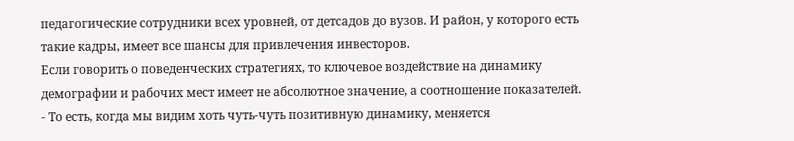педагогические сотрудники всех уровней, от детсадов до вузов. И район, у которого есть такие кадры, имеет все шансы для привлечения инвесторов.
Если говорить о поведенческих стратегиях, то ключевое воздействие на динамику демографии и рабочих мест имеет не абсолютное значение, а соотношение показателей.
- То есть, когда мы видим хоть чуть-чуть позитивную динамику, меняется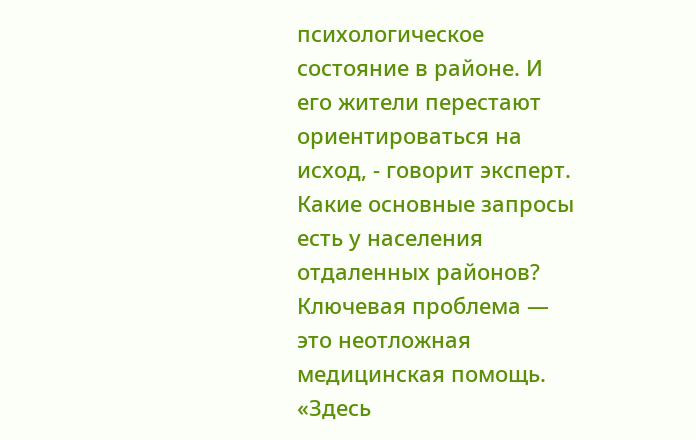психологическое состояние в районе. И его жители перестают ориентироваться на исход, - говорит эксперт.
Какие основные запросы есть у населения отдаленных районов? Ключевая проблема — это неотложная медицинская помощь. «Здесь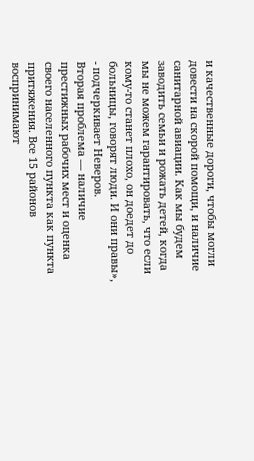и качественные дороги, чтобы могли довести на скорой помощи, и наличие санитарной авиации. Как мы будем заводить семьи и рожать детей, когда мы не можем гарантировать, что если кому-то станет плохо, он доедет до больницы, говорят люди. И они правы», - подчеркивает Неверов.
Вторая проблема — наличие престижных рабочих мест и оценка своего населенного пункта как пункта притяжения. Все 15 районов воспринимают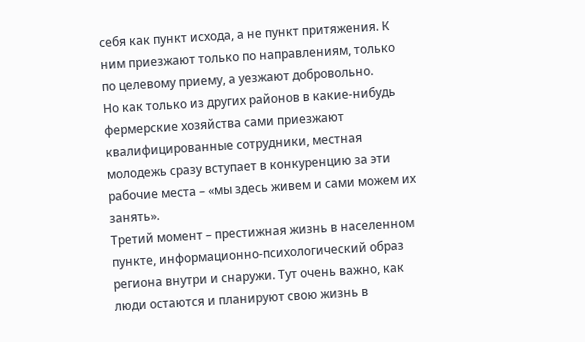себя как пункт исхода, а не пункт притяжения. К ним приезжают только по направлениям, только по целевому приему, а уезжают добровольно.
Но как только из других районов в какие-нибудь фермерские хозяйства сами приезжают квалифицированные сотрудники, местная молодежь сразу вступает в конкуренцию за эти рабочие места – «мы здесь живем и сами можем их занять».
Третий момент – престижная жизнь в населенном пункте, информационно-психологический образ региона внутри и снаружи. Тут очень важно, как люди остаются и планируют свою жизнь в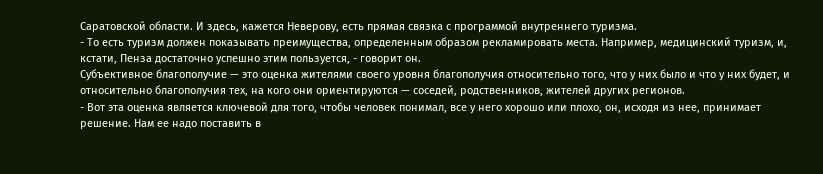Саратовской области. И здесь, кажется Неверову, есть прямая связка с программой внутреннего туризма.
- То есть туризм должен показывать преимущества, определенным образом рекламировать места. Например, медицинский туризм, и, кстати, Пенза достаточно успешно этим пользуется, - говорит он.
Субъективное благополучие — это оценка жителями своего уровня благополучия относительно того, что у них было и что у них будет, и относительно благополучия тех, на кого они ориентируются — соседей, родственников, жителей других регионов.
- Вот эта оценка является ключевой для того, чтобы человек понимал, все у него хорошо или плохо, он, исходя из нее, принимает решение. Нам ее надо поставить в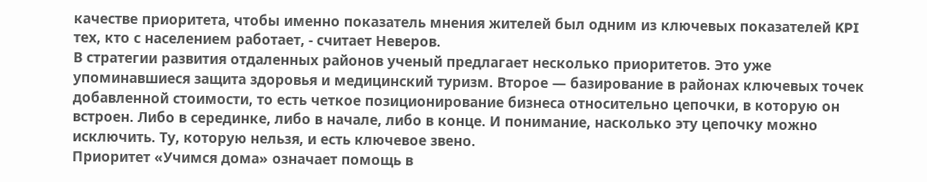качестве приоритета, чтобы именно показатель мнения жителей был одним из ключевых показателей KPI тех, кто с населением работает, - считает Неверов.
В стратегии развития отдаленных районов ученый предлагает несколько приоритетов. Это уже упоминавшиеся защита здоровья и медицинский туризм. Второе — базирование в районах ключевых точек добавленной стоимости, то есть четкое позиционирование бизнеса относительно цепочки, в которую он встроен. Либо в серединке, либо в начале, либо в конце. И понимание, насколько эту цепочку можно исключить. Ту, которую нельзя, и есть ключевое звено.
Приоритет «Учимся дома» означает помощь в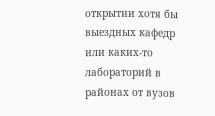открытии хотя бы выездных кафедр или каких-то лабораторий в районах от вузов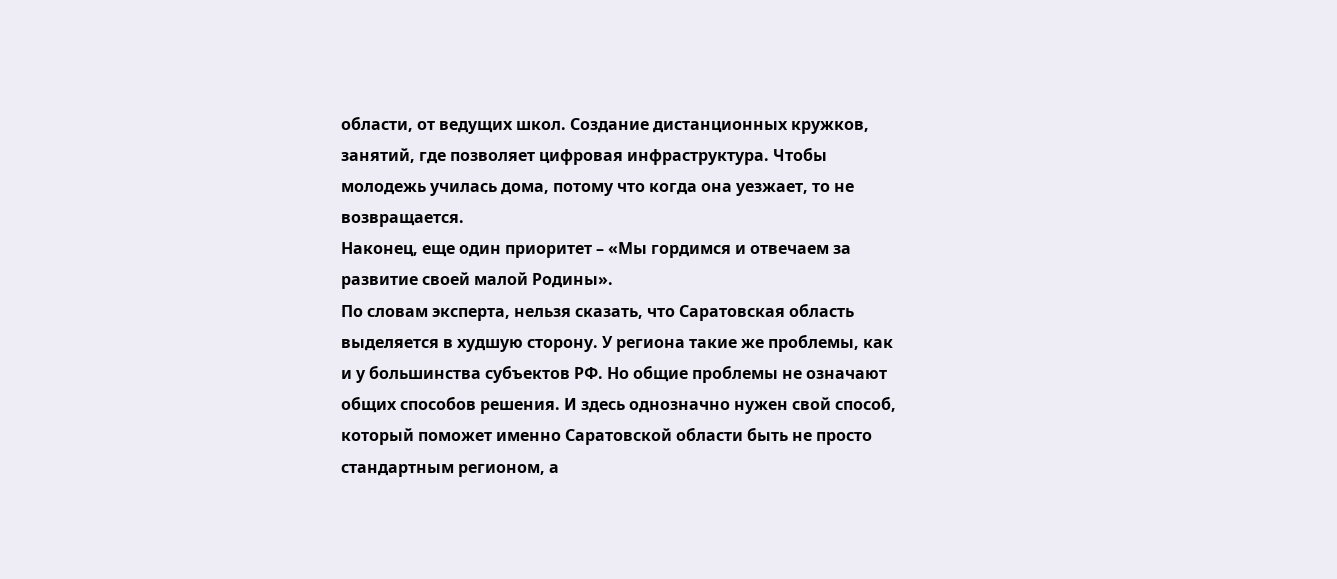области, от ведущих школ. Создание дистанционных кружков, занятий, где позволяет цифровая инфраструктура. Чтобы молодежь училась дома, потому что когда она уезжает, то не возвращается.
Наконец, еще один приоритет – «Мы гордимся и отвечаем за развитие своей малой Родины».
По словам эксперта, нельзя сказать, что Саратовская область выделяется в худшую сторону. У региона такие же проблемы, как и у большинства субъектов РФ. Но общие проблемы не означают общих способов решения. И здесь однозначно нужен свой способ, который поможет именно Саратовской области быть не просто стандартным регионом, а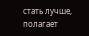стать лучше, полагает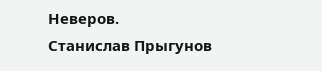Неверов.
Станислав Прыгунов